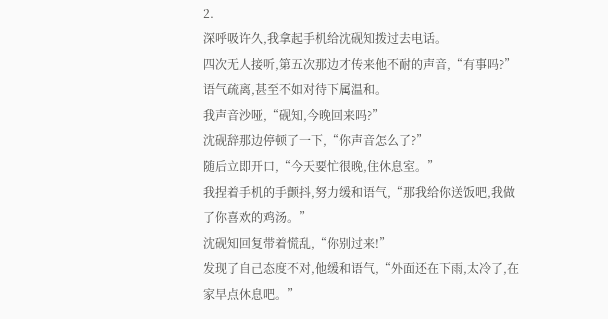2.
深呼吸许久,我拿起手机给沈砚知拨过去电话。
四次无人接听,第五次那边才传来他不耐的声音,“有事吗?”
语气疏离,甚至不如对待下属温和。
我声音沙哑,“砚知,今晚回来吗?”
沈砚辞那边停顿了一下,“你声音怎么了?”
随后立即开口,“今天要忙很晚,住休息室。”
我捏着手机的手颤抖,努力缓和语气,“那我给你送饭吧,我做了你喜欢的鸡汤。”
沈砚知回复带着慌乱,“你别过来!”
发现了自己态度不对,他缓和语气,“外面还在下雨,太冷了,在家早点休息吧。”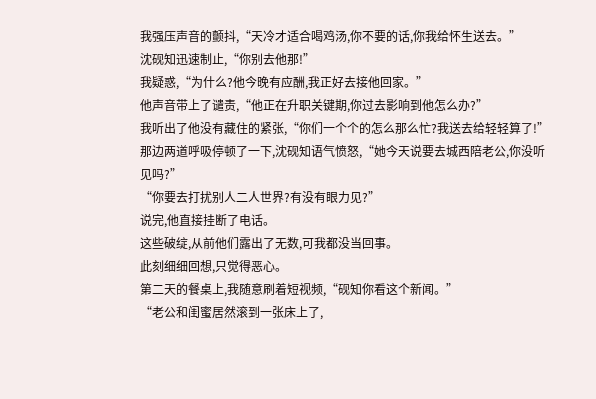我强压声音的颤抖,“天冷才适合喝鸡汤,你不要的话,你我给怀生送去。”
沈砚知迅速制止,“你别去他那!”
我疑惑,“为什么?他今晚有应酬,我正好去接他回家。”
他声音带上了谴责,“他正在升职关键期,你过去影响到他怎么办?”
我听出了他没有藏住的紧张,“你们一个个的怎么那么忙?我送去给轻轻算了!”
那边两道呼吸停顿了一下,沈砚知语气愤怒,“她今天说要去城西陪老公,你没听见吗?”
“你要去打扰别人二人世界?有没有眼力见?”
说完,他直接挂断了电话。
这些破绽,从前他们露出了无数,可我都没当回事。
此刻细细回想,只觉得恶心。
第二天的餐桌上,我随意刷着短视频,“砚知你看这个新闻。”
“老公和闺蜜居然滚到一张床上了,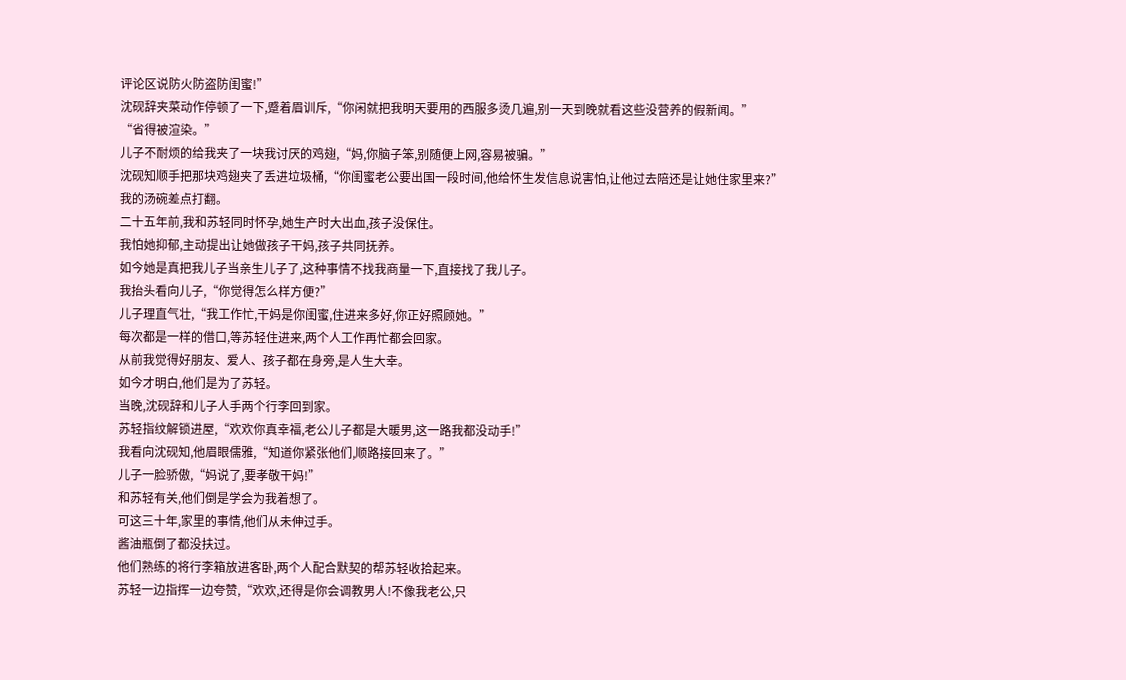评论区说防火防盗防闺蜜!”
沈砚辞夹菜动作停顿了一下,蹙着眉训斥,“你闲就把我明天要用的西服多烫几遍,别一天到晚就看这些没营养的假新闻。”
“省得被渲染。”
儿子不耐烦的给我夹了一块我讨厌的鸡翅,“妈,你脑子笨,别随便上网,容易被骗。”
沈砚知顺手把那块鸡翅夹了丢进垃圾桶,“你闺蜜老公要出国一段时间,他给怀生发信息说害怕,让他过去陪还是让她住家里来?”
我的汤碗差点打翻。
二十五年前,我和苏轻同时怀孕,她生产时大出血,孩子没保住。
我怕她抑郁,主动提出让她做孩子干妈,孩子共同抚养。
如今她是真把我儿子当亲生儿子了,这种事情不找我商量一下,直接找了我儿子。
我抬头看向儿子,“你觉得怎么样方便?”
儿子理直气壮,“我工作忙,干妈是你闺蜜,住进来多好,你正好照顾她。”
每次都是一样的借口,等苏轻住进来,两个人工作再忙都会回家。
从前我觉得好朋友、爱人、孩子都在身旁,是人生大幸。
如今才明白,他们是为了苏轻。
当晚,沈砚辞和儿子人手两个行李回到家。
苏轻指纹解锁进屋,“欢欢你真幸福,老公儿子都是大暖男,这一路我都没动手!”
我看向沈砚知,他眉眼儒雅,“知道你紧张他们,顺路接回来了。”
儿子一脸骄傲,“妈说了,要孝敬干妈!”
和苏轻有关,他们倒是学会为我着想了。
可这三十年,家里的事情,他们从未伸过手。
酱油瓶倒了都没扶过。
他们熟练的将行李箱放进客卧,两个人配合默契的帮苏轻收拾起来。
苏轻一边指挥一边夸赞,“欢欢,还得是你会调教男人!不像我老公,只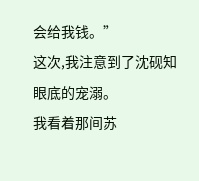会给我钱。”
这次,我注意到了沈砚知眼底的宠溺。
我看着那间苏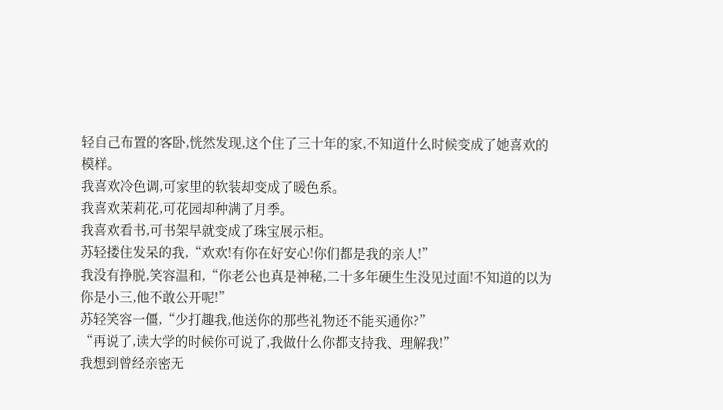轻自己布置的客卧,恍然发现,这个住了三十年的家,不知道什么时候变成了她喜欢的模样。
我喜欢冷色调,可家里的软装却变成了暖色系。
我喜欢茉莉花,可花园却种满了月季。
我喜欢看书,可书架早就变成了珠宝展示柜。
苏轻搂住发呆的我,“欢欢!有你在好安心!你们都是我的亲人!”
我没有挣脱,笑容温和,“你老公也真是神秘,二十多年硬生生没见过面!不知道的以为你是小三,他不敢公开呢!”
苏轻笑容一僵,“少打趣我,他送你的那些礼物还不能买通你?”
“再说了,读大学的时候你可说了,我做什么你都支持我、理解我!”
我想到曾经亲密无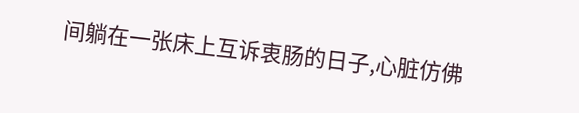间躺在一张床上互诉衷肠的日子,心脏仿佛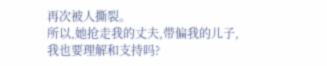再次被人撕裂。
所以,她抢走我的丈夫,带偏我的儿子,我也要理解和支持吗?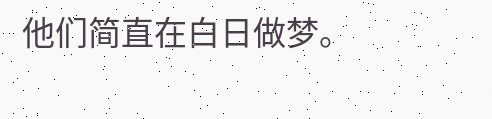他们简直在白日做梦。